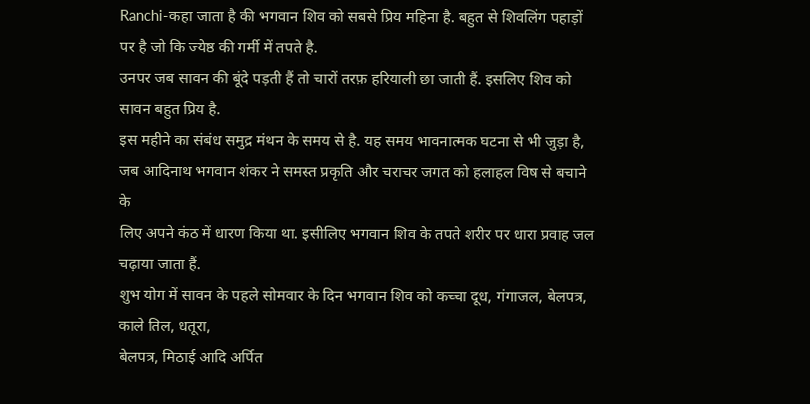Ranchi-कहा जाता है की भगवान शिव को सबसे प्रिय महिना है. बहुत से शिवलिंग पहाड़ों पर है जो कि ज्येष्ठ की गर्मी में तपते है.
उनपर जब सावन की बूंदे पड़ती हैं तो चारों तरफ़ हरियाली छा जाती हैं. इसलिए शिव को सावन बहुत प्रिय है.
इस महीने का संबंध समुद्र मंथन के समय से है. यह समय भावनात्मक घटना से भी जुड़ा है,
जब आदिनाथ भगवान शंकर ने समस्त प्रकृति और चराचर जगत को हलाहल विष से बचाने के
लिए अपने कंठ में धारण किया था. इसीलिए भगवान शिव के तपते शरीर पर धारा प्रवाह जल चढ़ाया जाता हैं.
शुभ योग में सावन के पहले सोमवार के दिन भगवान शिव को कच्चा दूध, गंगाजल, बेलपत्र, काले तिल, धतूरा,
बेलपत्र, मिठाई आदि अर्पित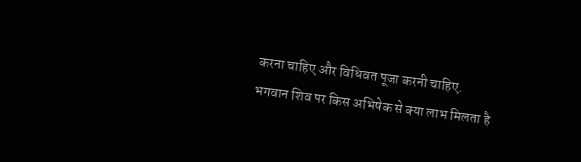करना चाहिए और विधिवत पूजा करनी चाहिए.
भगवान शिव पर किस अभिषेक से क्या लाभ मिलता है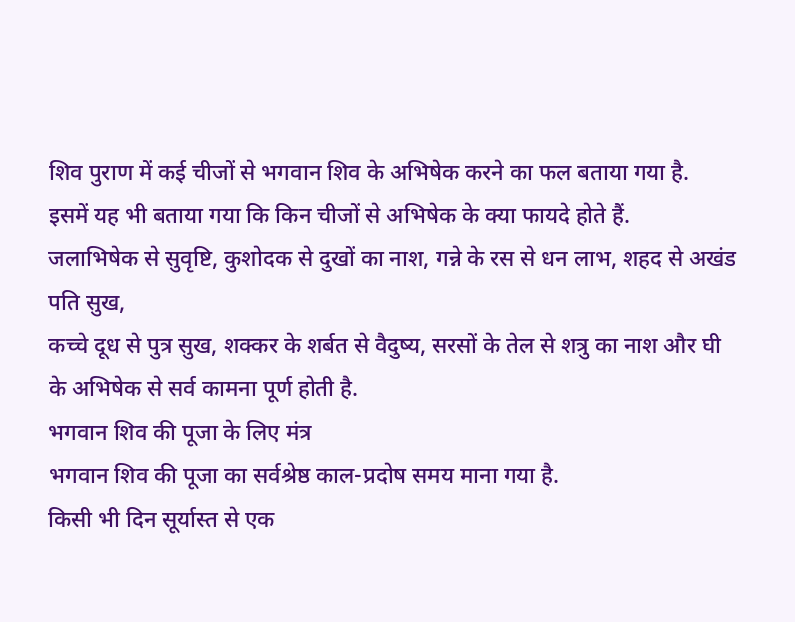शिव पुराण में कई चीजों से भगवान शिव के अभिषेक करने का फल बताया गया है.
इसमें यह भी बताया गया कि किन चीजों से अभिषेक के क्या फायदे होते हैं.
जलाभिषेक से सुवृष्टि, कुशोदक से दुखों का नाश, गन्ने के रस से धन लाभ, शहद से अखंड पति सुख,
कच्चे दूध से पुत्र सुख, शक्कर के शर्बत से वैदुष्य, सरसों के तेल से शत्रु का नाश और घी के अभिषेक से सर्व कामना पूर्ण होती है.
भगवान शिव की पूजा के लिए मंत्र
भगवान शिव की पूजा का सर्वश्रेष्ठ काल-प्रदोष समय माना गया है.
किसी भी दिन सूर्यास्त से एक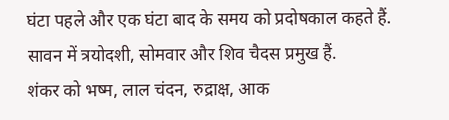घंटा पहले और एक घंटा बाद के समय को प्रदोषकाल कहते हैं.
सावन में त्रयोदशी, सोमवार और शिव चैदस प्रमुख हैं.
शंकर को भष्म, लाल चंदन, रुद्राक्ष, आक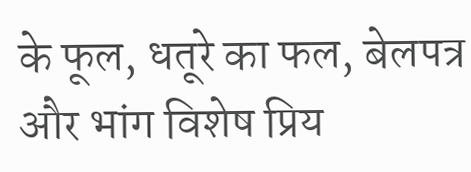के फूल, धतूरे का फल, बेलपत्र और भांग विशेष प्रिय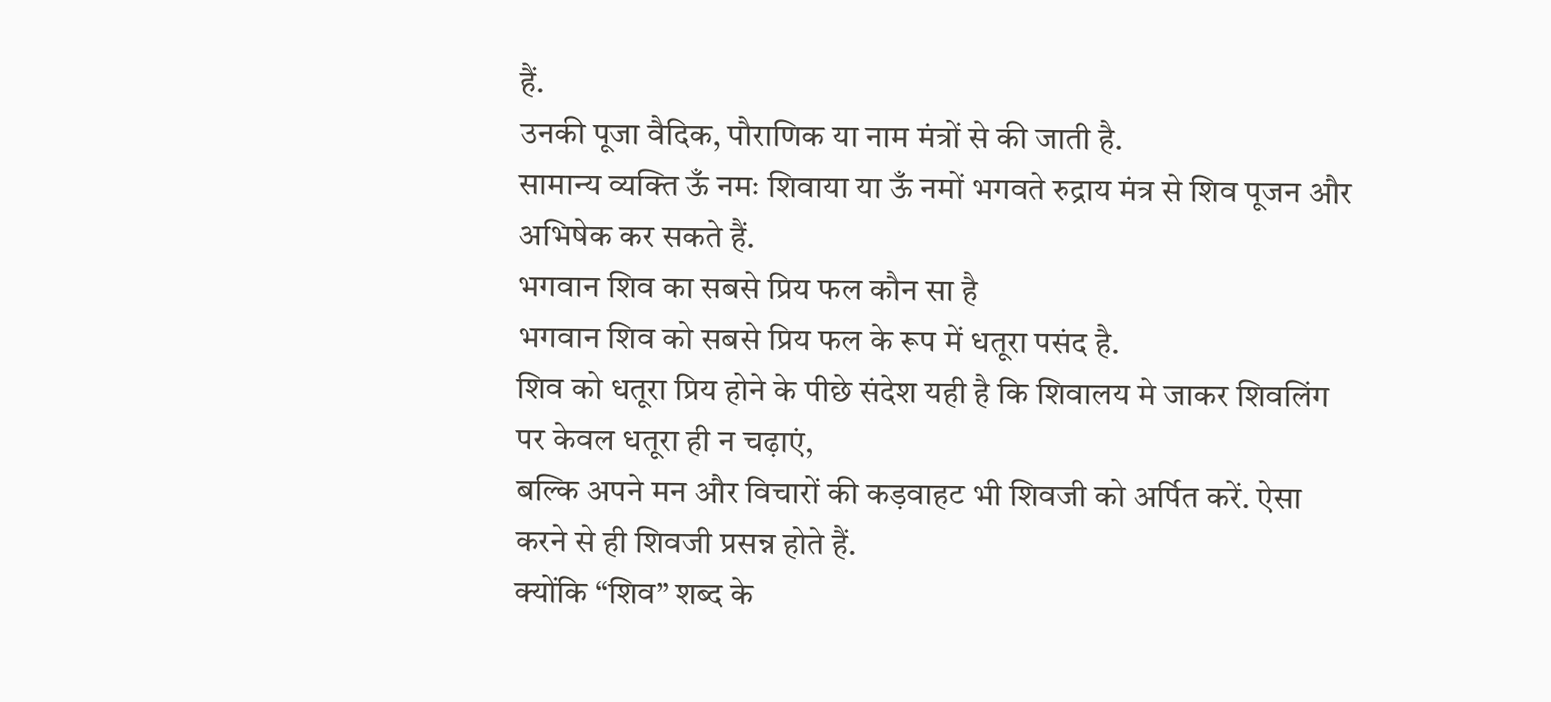हैं.
उनकी पूजा वैदिक, पौराणिक या नाम मंत्रों से की जाती है.
सामान्य व्यक्ति ऊँ नमः शिवाया या ऊँ नमों भगवते रुद्राय मंत्र से शिव पूजन और अभिषेक कर सकते हैं.
भगवान शिव का सबसे प्रिय फल कौन सा है
भगवान शिव को सबसे प्रिय फल के रूप में धतूरा पसंद है.
शिव को धतूरा प्रिय होने के पीछे संदेश यही है कि शिवालय मे जाकर शिवलिंग पर केवल धतूरा ही न चढ़ाएं,
बल्कि अपने मन और विचारों की कड़वाहट भी शिवजी को अर्पित करें. ऐसा करने से ही शिवजी प्रसन्न होते हैं.
क्योंकि “शिव” शब्द के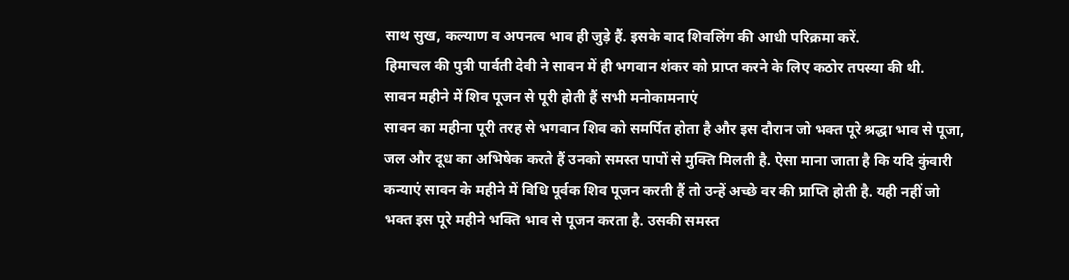साथ सुख, कल्याण व अपनत्व भाव ही जुड़े हैं. इसके बाद शिवलिंग की आधी परिक्रमा करें.
हिमाचल की पुत्री पार्वती देवी ने सावन में ही भगवान शंकर को प्राप्त करने के लिए कठोर तपस्या की थी.
सावन महीने में शिव पूजन से पूरी होती हैं सभी मनोकामनाएं
सावन का महीना पूरी तरह से भगवान शिव को समर्पित होता है और इस दौरान जो भक्त पूरे श्रद्धा भाव से पूजा,
जल और दूध का अभिषेक करते हैं उनको समस्त पापों से मुक्ति मिलती है. ऐसा माना जाता है कि यदि कुंवारी
कन्याएं सावन के महीने में विधि पूर्वक शिव पूजन करती हैं तो उन्हें अच्छे वर की प्राप्ति होती है. यही नहीं जो
भक्त इस पूरे महीने भक्ति भाव से पूजन करता है. उसकी समस्त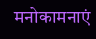मनोकामनाएं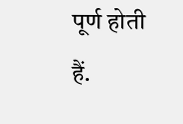पूर्ण होती हैं.